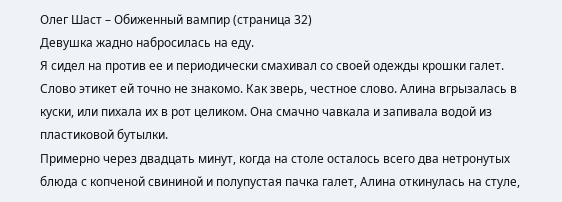Олег Шаст – Обиженный вампир (страница 32)
Девушка жадно набросилась на еду.
Я сидел на против ее и периодически смахивал со своей одежды крошки галет. Слово этикет ей точно не знакомо. Как зверь, честное слово. Алина вгрызалась в куски, или пихала их в рот целиком. Она смачно чавкала и запивала водой из пластиковой бутылки.
Примерно через двадцать минут, когда на столе осталось всего два нетронутых блюда с копченой свининой и полупустая пачка галет, Алина откинулась на стуле,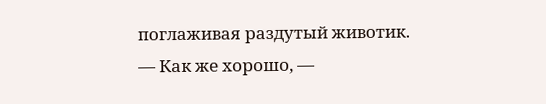поглаживая раздутый животик.
— Как же хорошо, —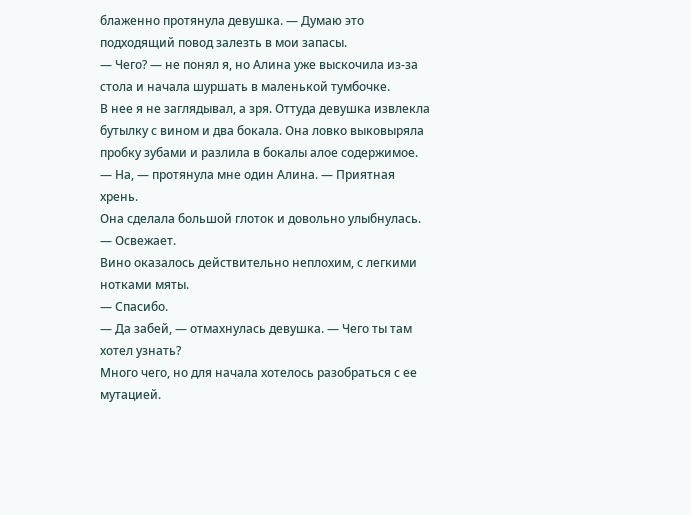блаженно протянула девушка. — Думаю это подходящий повод залезть в мои запасы.
— Чего? — не понял я, но Алина уже выскочила из-за стола и начала шуршать в маленькой тумбочке.
В нее я не заглядывал, а зря. Оттуда девушка извлекла бутылку с вином и два бокала. Она ловко выковыряла пробку зубами и разлила в бокалы алое содержимое.
— На, — протянула мне один Алина. — Приятная хрень.
Она сделала большой глоток и довольно улыбнулась.
— Освежает.
Вино оказалось действительно неплохим, с легкими нотками мяты.
— Спасибо.
— Да забей, — отмахнулась девушка. — Чего ты там хотел узнать?
Много чего, но для начала хотелось разобраться с ее мутацией.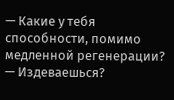— Какие у тебя способности, помимо медленной регенерации?
— Издеваешься?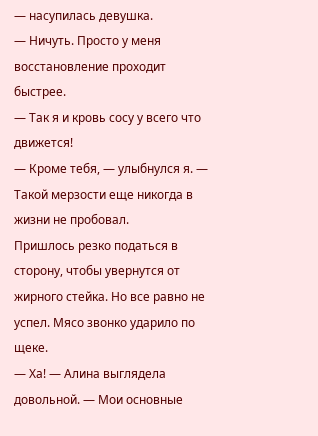— насупилась девушка.
— Ничуть. Просто у меня восстановление проходит быстрее.
— Так я и кровь сосу у всего что движется!
— Кроме тебя, — улыбнулся я. — Такой мерзости еще никогда в жизни не пробовал.
Пришлось резко податься в сторону, чтобы увернутся от жирного стейка. Но все равно не успел. Мясо звонко ударило по щеке.
— Ха! — Алина выглядела довольной. — Мои основные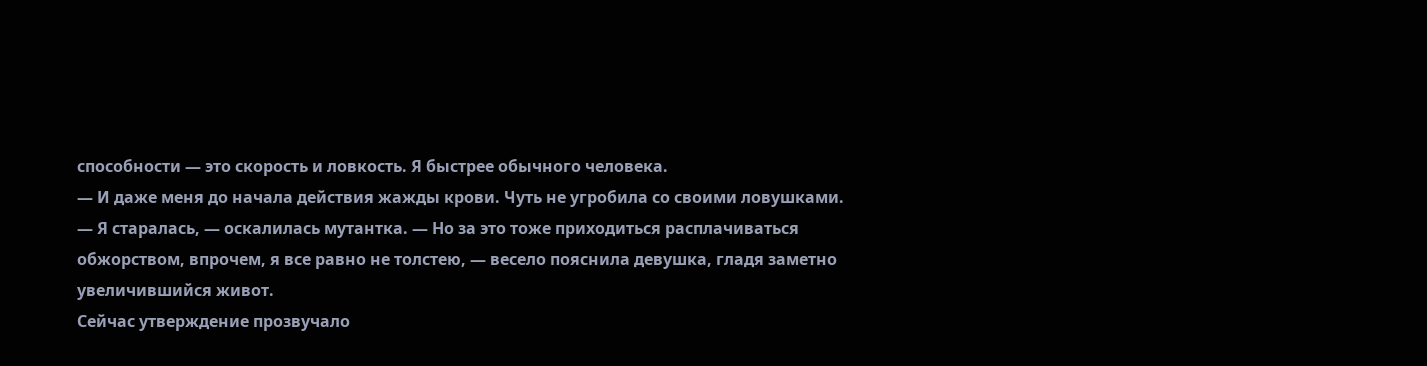способности — это скорость и ловкость. Я быстрее обычного человека.
— И даже меня до начала действия жажды крови. Чуть не угробила со своими ловушками.
— Я старалась, — оскалилась мутантка. — Но за это тоже приходиться расплачиваться обжорством, впрочем, я все равно не толстею, — весело пояснила девушка, гладя заметно увеличившийся живот.
Сейчас утверждение прозвучало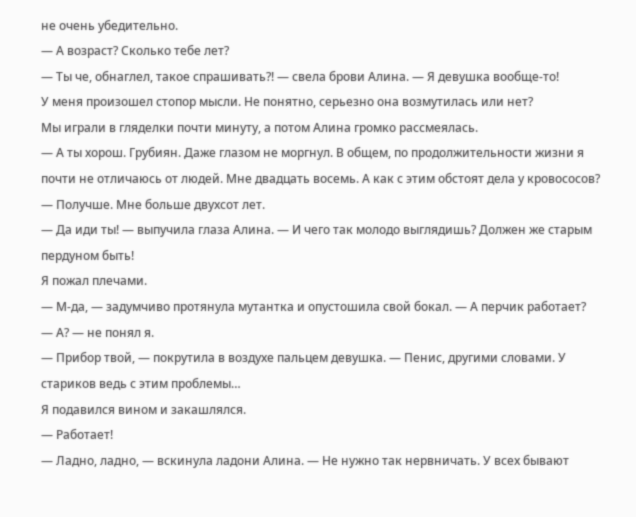не очень убедительно.
— А возраст? Сколько тебе лет?
— Ты че, обнаглел, такое спрашивать?! — свела брови Алина. — Я девушка вообще-то!
У меня произошел стопор мысли. Не понятно, серьезно она возмутилась или нет?
Мы играли в гляделки почти минуту, а потом Алина громко рассмеялась.
— А ты хорош. Грубиян. Даже глазом не моргнул. В общем, по продолжительности жизни я почти не отличаюсь от людей. Мне двадцать восемь. А как с этим обстоят дела у кровососов?
— Получше. Мне больше двухсот лет.
— Да иди ты! — выпучила глаза Алина. — И чего так молодо выглядишь? Должен же старым пердуном быть!
Я пожал плечами.
— М-да, — задумчиво протянула мутантка и опустошила свой бокал. — А перчик работает?
— А? — не понял я.
— Прибор твой, — покрутила в воздухе пальцем девушка. — Пенис, другими словами. У стариков ведь с этим проблемы…
Я подавился вином и закашлялся.
— Работает!
— Ладно, ладно, — вскинула ладони Алина. — Не нужно так нервничать. У всех бывают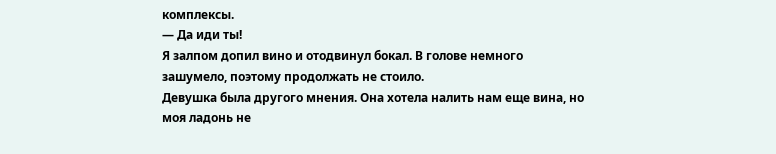комплексы.
— Да иди ты!
Я залпом допил вино и отодвинул бокал. В голове немного зашумело, поэтому продолжать не стоило.
Девушка была другого мнения. Она хотела налить нам еще вина, но моя ладонь не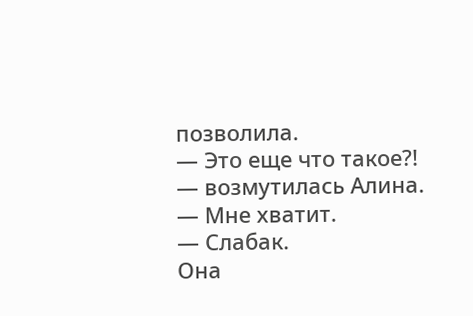позволила.
— Это еще что такое?! — возмутилась Алина.
— Мне хватит.
— Слабак.
Она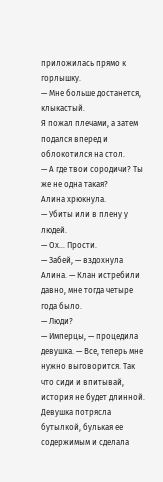приложилась прямо к горлышку.
— Мне больше достанется, клыкастый.
Я пожал плечами, а затем подался вперед и облокотился на стол.
— А где твои сородичи? Ты же не одна такая?
Алина хрюкнула.
— Убиты или в плену у людей.
— Ох… Прости.
— Забей, — вздохнула Алина. — Клан истребили давно, мне тогда четыре года было.
— Люди?
— Имперцы, — процедила девушка. — Все, теперь мне нужно выговорится. Так что сиди и впитывай, история не будет длинной.
Девушка потрясла бутылкой, булькая ее содержимым и сделала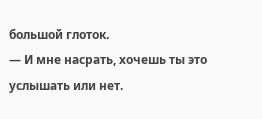большой глоток.
— И мне насрать, хочешь ты это услышать или нет.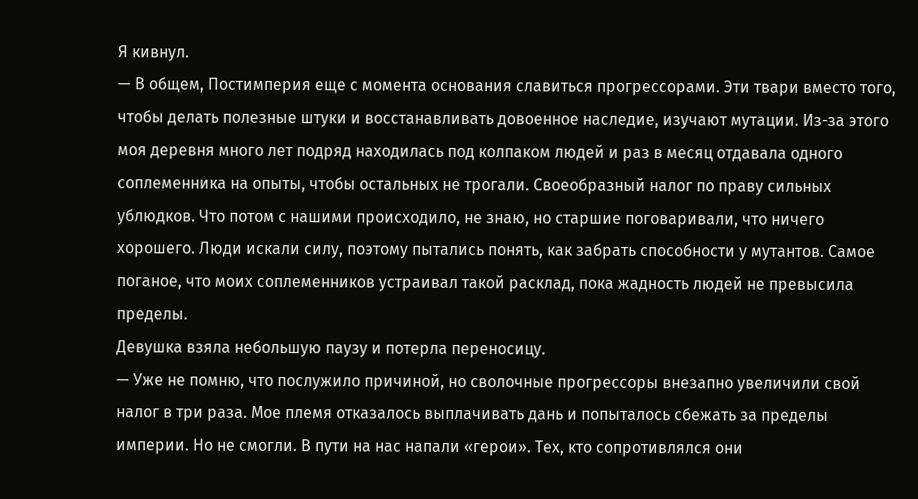Я кивнул.
— В общем, Постимперия еще с момента основания славиться прогрессорами. Эти твари вместо того, чтобы делать полезные штуки и восстанавливать довоенное наследие, изучают мутации. Из-за этого моя деревня много лет подряд находилась под колпаком людей и раз в месяц отдавала одного соплеменника на опыты, чтобы остальных не трогали. Своеобразный налог по праву сильных ублюдков. Что потом с нашими происходило, не знаю, но старшие поговаривали, что ничего хорошего. Люди искали силу, поэтому пытались понять, как забрать способности у мутантов. Самое поганое, что моих соплеменников устраивал такой расклад, пока жадность людей не превысила пределы.
Девушка взяла небольшую паузу и потерла переносицу.
— Уже не помню, что послужило причиной, но сволочные прогрессоры внезапно увеличили свой налог в три раза. Мое племя отказалось выплачивать дань и попыталось сбежать за пределы империи. Но не смогли. В пути на нас напали «герои». Тех, кто сопротивлялся они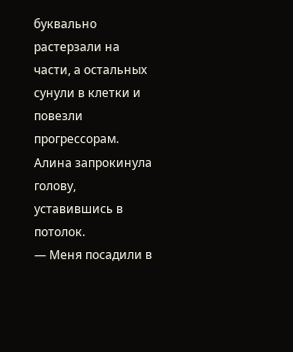буквально растерзали на части, а остальных сунули в клетки и повезли прогрессорам.
Алина запрокинула голову, уставившись в потолок.
— Меня посадили в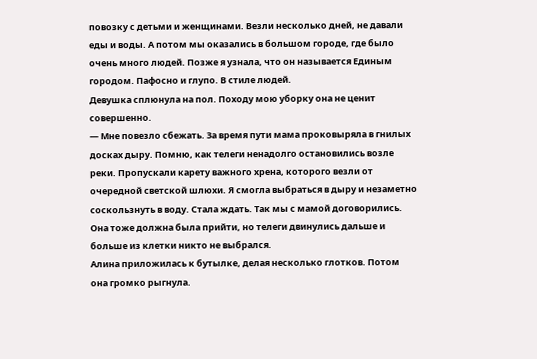повозку с детьми и женщинами. Везли несколько дней, не давали еды и воды. А потом мы оказались в большом городе, где было очень много людей. Позже я узнала, что он называется Единым городом. Пафосно и глупо. В стиле людей.
Девушка сплюнула на пол. Походу мою уборку она не ценит совершенно.
— Мне повезло сбежать. За время пути мама проковыряла в гнилых досках дыру. Помню, как телеги ненадолго остановились возле реки. Пропускали карету важного хрена, которого везли от очередной светской шлюхи. Я смогла выбраться в дыру и незаметно соскользнуть в воду. Стала ждать. Так мы с мамой договорились. Она тоже должна была прийти, но телеги двинулись дальше и больше из клетки никто не выбрался.
Алина приложилась к бутылке, делая несколько глотков. Потом она громко рыгнула.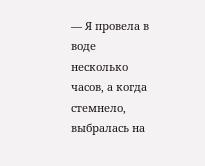— Я провела в воде несколько часов, а когда стемнело, выбралась на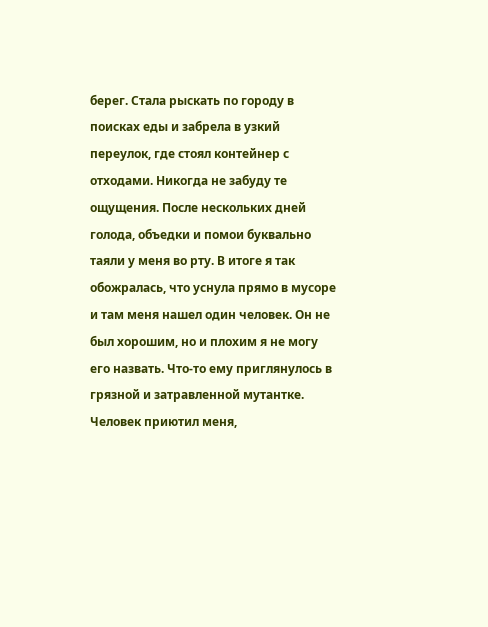берег. Стала рыскать по городу в поисках еды и забрела в узкий переулок, где стоял контейнер с отходами. Никогда не забуду те ощущения. После нескольких дней голода, объедки и помои буквально таяли у меня во рту. В итоге я так обожралась, что уснула прямо в мусоре и там меня нашел один человек. Он не был хорошим, но и плохим я не могу его назвать. Что-то ему приглянулось в грязной и затравленной мутантке. Человек приютил меня,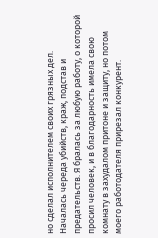но сделал исполнителем своих грязных дел. Началась череда убийств, краж, подстав и предательств. Я бралась за любую работу, о которой просил человек, и в благодарность имела свою комнату в захудалом притоне и защиту, но потом моего работодателя прирезал конкурент.